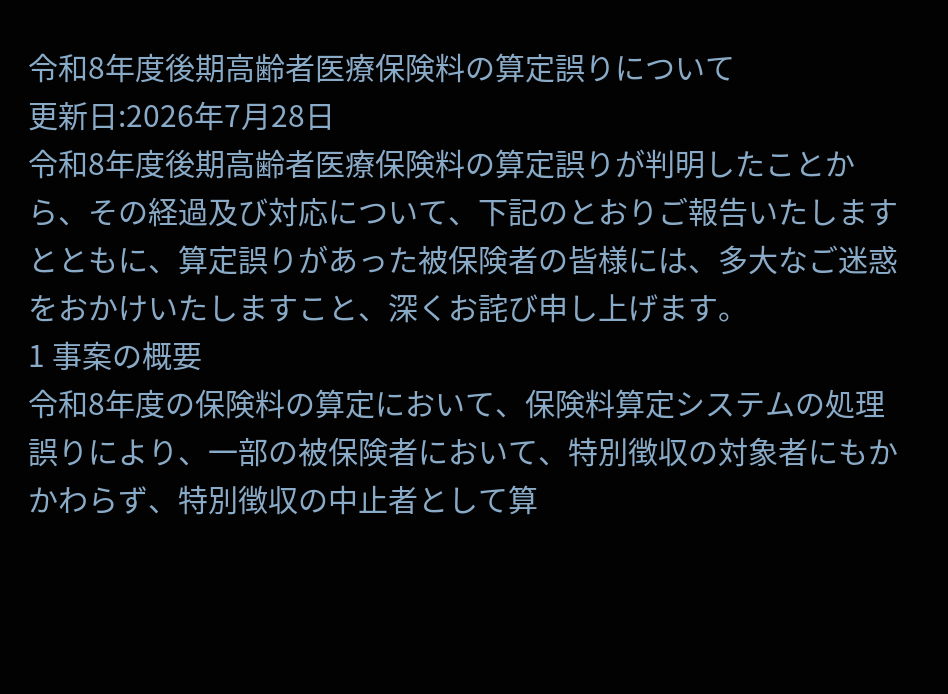令和8年度後期高齢者医療保険料の算定誤りについて
更新日:2026年7月28日
令和8年度後期高齢者医療保険料の算定誤りが判明したことから、その経過及び対応について、下記のとおりご報告いたしますとともに、算定誤りがあった被保険者の皆様には、多大なご迷惑をおかけいたしますこと、深くお詫び申し上げます。
1 事案の概要
令和8年度の保険料の算定において、保険料算定システムの処理誤りにより、一部の被保険者において、特別徴収の対象者にもかかわらず、特別徴収の中止者として算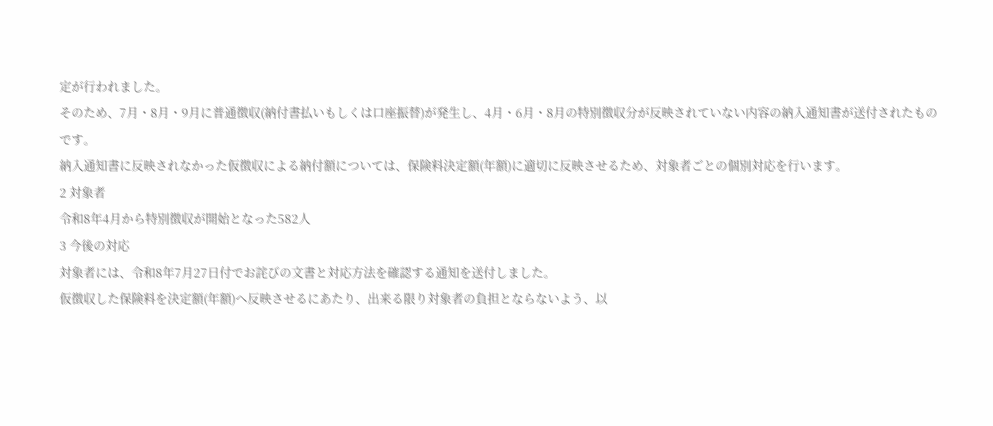定が行われました。
そのため、7月・8月・9月に普通徴収(納付書払いもしくは口座振替)が発生し、4月・6月・8月の特別徴収分が反映されていない内容の納入通知書が送付されたものです。
納入通知書に反映されなかった仮徴収による納付額については、保険料決定額(年額)に適切に反映させるため、対象者ごとの個別対応を行います。
2 対象者
令和8年4月から特別徴収が開始となった582人
3 今後の対応
対象者には、令和8年7月27日付でお詫びの文書と対応方法を確認する通知を送付しました。
仮徴収した保険料を決定額(年額)へ反映させるにあたり、出来る限り対象者の負担とならないよう、以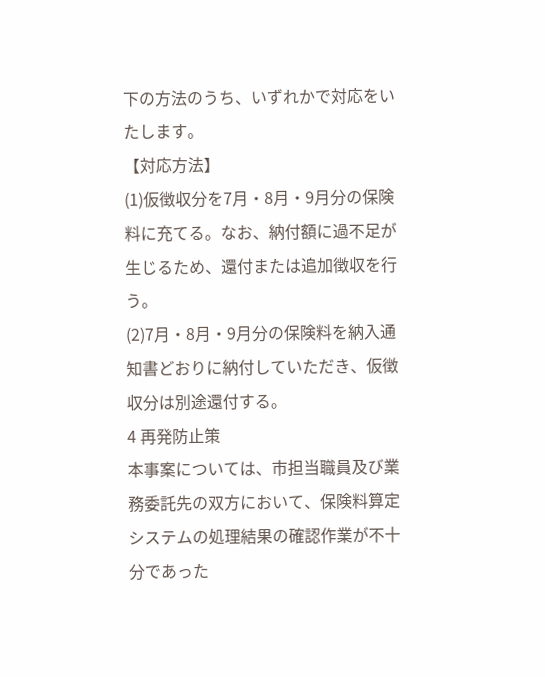下の方法のうち、いずれかで対応をいたします。
【対応方法】
(1)仮徴収分を7月・8月・9月分の保険料に充てる。なお、納付額に過不足が生じるため、還付または追加徴収を行う。
(2)7月・8月・9月分の保険料を納入通知書どおりに納付していただき、仮徴収分は別途還付する。
4 再発防止策
本事案については、市担当職員及び業務委託先の双方において、保険料算定システムの処理結果の確認作業が不十分であった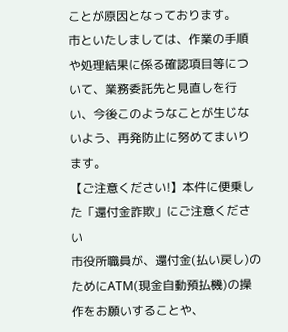ことが原因となっております。
市といたしましては、作業の手順や処理結果に係る確認項目等について、業務委託先と見直しを行い、今後このようなことが生じないよう、再発防止に努めてまいります。
【ご注意ください!】本件に便乗した「還付金詐欺」にご注意ください
市役所職員が、還付金(払い戻し)のためにATM(現金自動預払機)の操作をお願いすることや、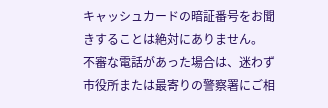キャッシュカードの暗証番号をお聞きすることは絶対にありません。
不審な電話があった場合は、迷わず市役所または最寄りの警察署にご相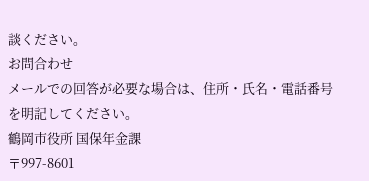談ください。
お問合わせ
メールでの回答が必要な場合は、住所・氏名・電話番号を明記してください。
鶴岡市役所 国保年金課
〒997-8601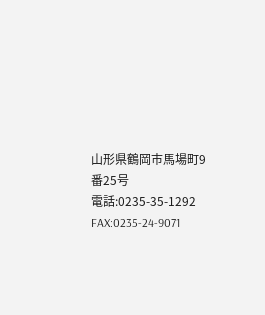山形県鶴岡市馬場町9番25号
電話:0235-35-1292
FAX:0235-24-9071